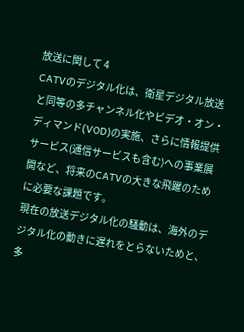放送に関して 4
CATVのデジタル化は、衛星デジタル放送と同等の多チャンネル化やビデオ・オン・ディマンド(VOD)の実施、さらに情報提供サービス(通信サービスも含む)への事業展開など、将来のCATVの大きな飛躍のために必要な課題です。
現在の放送デジタル化の騒動は、海外のデジタル化の動きに遅れをとらないためと、多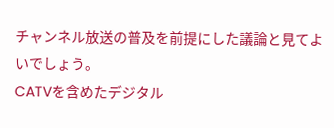チャンネル放送の普及を前提にした議論と見てよいでしょう。
CATVを含めたデジタル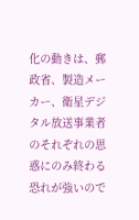化の動きは、郵政省、製造メーカー、衛星デジタル放送事業者のそれぞれの思惑にのみ終わる恐れが強いので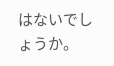はないでしょうか。